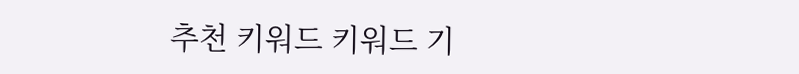추천 키워드 키워드 기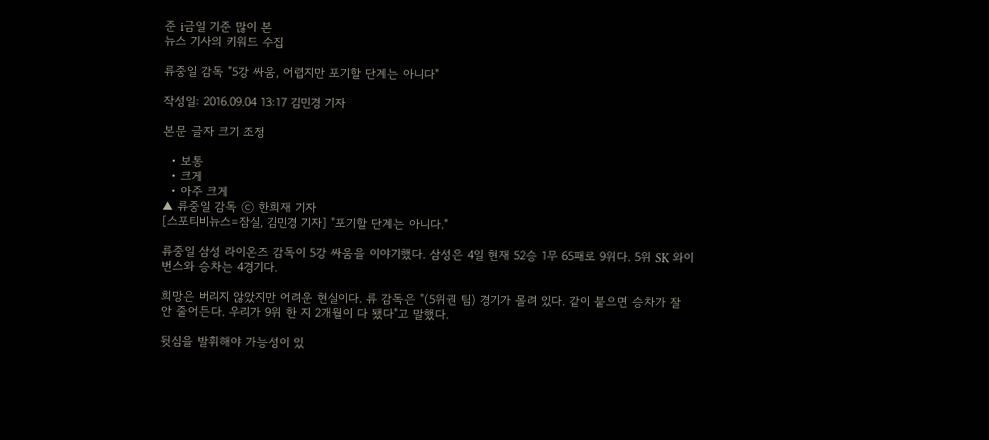준 i금일 기준 많이 본
뉴스 기사의 키워드 수집

류중일 감독 "5강 싸움, 어렵지만 포기할 단계는 아니다"

작성일: 2016.09.04 13:17 김민경 기자

본문 글자 크기 조정

  • 보통
  • 크게
  • 아주 크게
▲ 류중일 감독 ⓒ 한희재 기자
[스포티비뉴스=잠실, 김민경 기자] "포기할 단계는 아니다."

류중일 삼성 라이온즈 감독이 5강 싸움을 이야기했다. 삼성은 4일 현재 52승 1무 65패로 9위다. 5위 SK 와이번스와 승차는 4경기다.

희망은 버리지 않았지만 어려운 현실이다. 류 감독은 "(5위권 팀) 경기가 몰려 있다. 같이 붙으면 승차가 잘 안 줄어든다. 우리가 9위 한 지 2개월이 다 됐다"고 말했다.

뒷심을 발휘해야 가능성이 있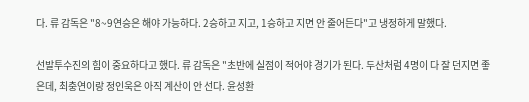다. 류 감독은 "8~9연승은 해야 가능하다. 2승하고 지고, 1승하고 지면 안 줄어든다"고 냉정하게 말했다.

선발투수진의 힘이 중요하다고 했다. 류 감독은 "초반에 실점이 적어야 경기가 된다. 두산처럼 4명이 다 잘 던지면 좋은데, 최충연이랑 정인욱은 아직 계산이 안 선다. 윤성환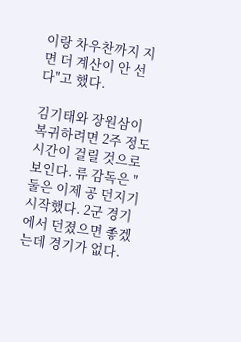이랑 차우찬까지 지면 더 계산이 안 선다"고 했다.

김기태와 장원삼이 복귀하려면 2주 정도 시간이 걸릴 것으로 보인다. 류 감독은 "둘은 이제 공 던지기 시작했다. 2군 경기에서 던졌으면 좋겠는데 경기가 없다.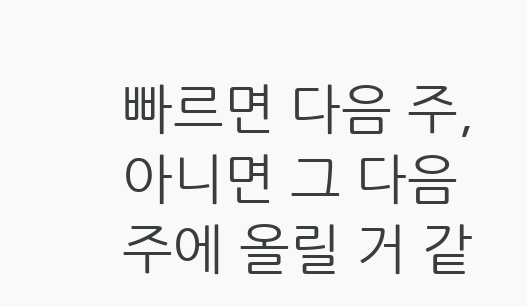빠르면 다음 주, 아니면 그 다음 주에 올릴 거 같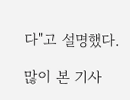다"고 설명했다.

많이 본 기사